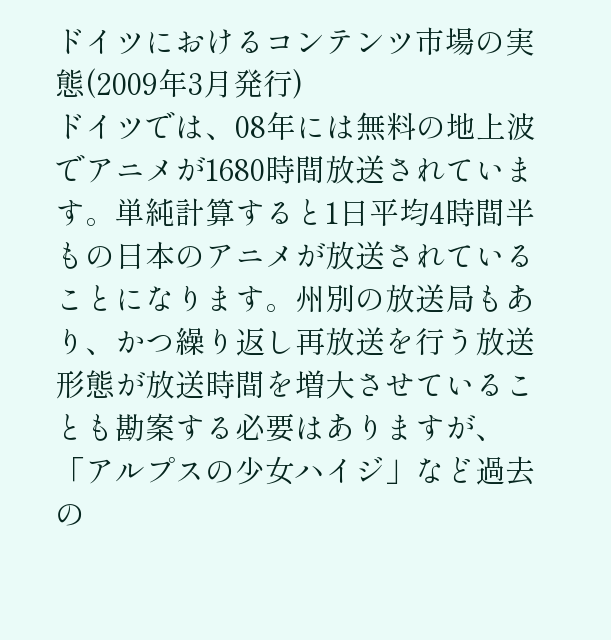ドイツにおけるコンテンツ市場の実態(2009年3月発行)
ドイツでは、08年には無料の地上波でアニメが1680時間放送されています。単純計算すると1日平均4時間半もの日本のアニメが放送されていることになります。州別の放送局もあり、かつ繰り返し再放送を行う放送形態が放送時間を増大させていることも勘案する必要はありますが、「アルプスの少女ハイジ」など過去の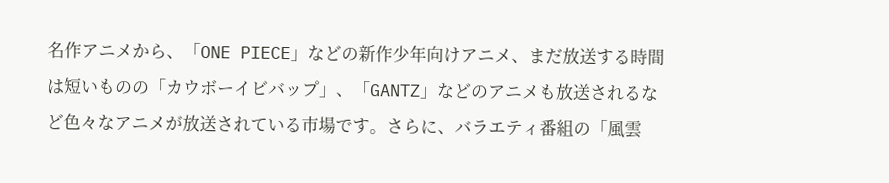名作アニメから、「ONE PIECE」などの新作少年向けアニメ、まだ放送する時間は短いものの「カウボーイビバップ」、「GANTZ」などのアニメも放送されるなど色々なアニメが放送されている市場です。さらに、バラエティ番組の「風雲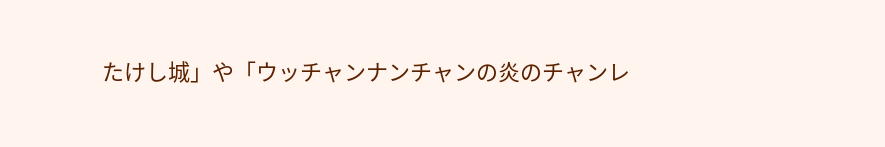たけし城」や「ウッチャンナンチャンの炎のチャンレ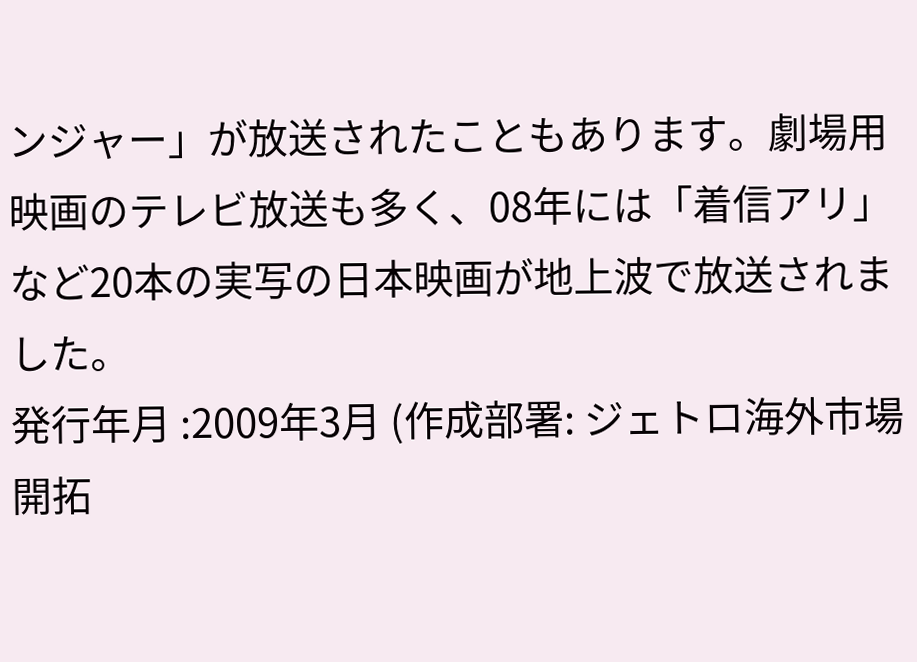ンジャー」が放送されたこともあります。劇場用映画のテレビ放送も多く、08年には「着信アリ」など20本の実写の日本映画が地上波で放送されました。
発行年月 :2009年3月 (作成部署: ジェトロ海外市場開拓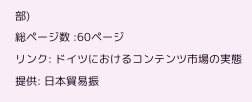部)
総ページ数 :60ページ
リンク: ドイツにおけるコンテンツ市場の実態
提供: 日本貿易振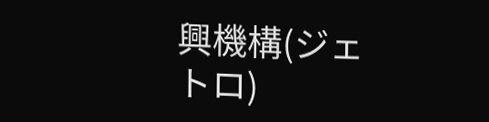興機構(ジェトロ)